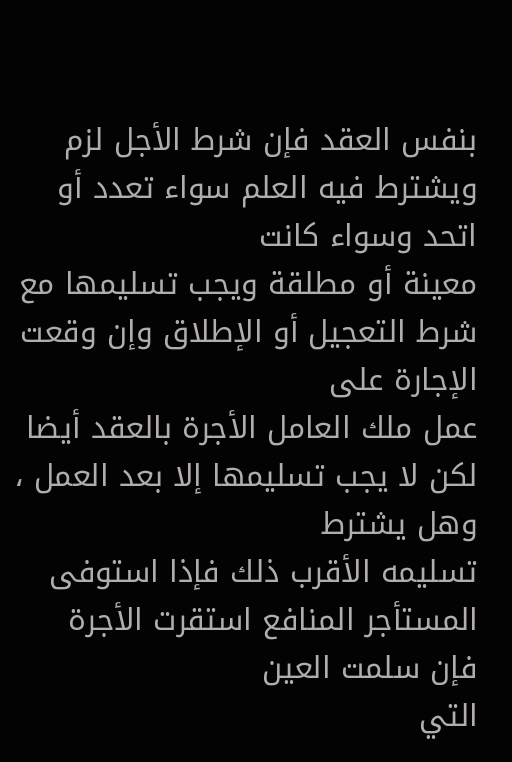بنفس العقد فإن شرط الأجل لزم ويشترط فيه العلم سواء تعدد أو اتحد وسواء كانت
معينة أو مطلقة ويجب تسليمها مع شرط التعجيل أو الإطلاق وإن وقعت الإجارة على
عمل ملك العامل الأجرة بالعقد أيضا لكن لا يجب تسليمها إلا بعد العمل ، وهل يشترط
تسليمه الأقرب ذلك فإذا استوفى المستأجر المنافع استقرت الأجرة فإن سلمت العين
التي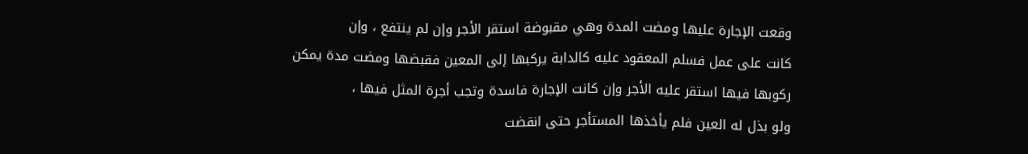وقعت الإجارة عليها ومضت المدة وهي مقبوضة استقر الأجر وإن لم ينتفع ، وإن
كانت على عمل فسلم المعقود عليه كالدابة يركبها إلى المعين فقبضها ومضت مدة يمكن
ركوبها فيها استقر عليه الأجر وإن كانت الإجارة فاسدة وتجب أجرة المثل فيها ،
ولو بذل له العين فلم يأخذها المستأجر حتى انقضت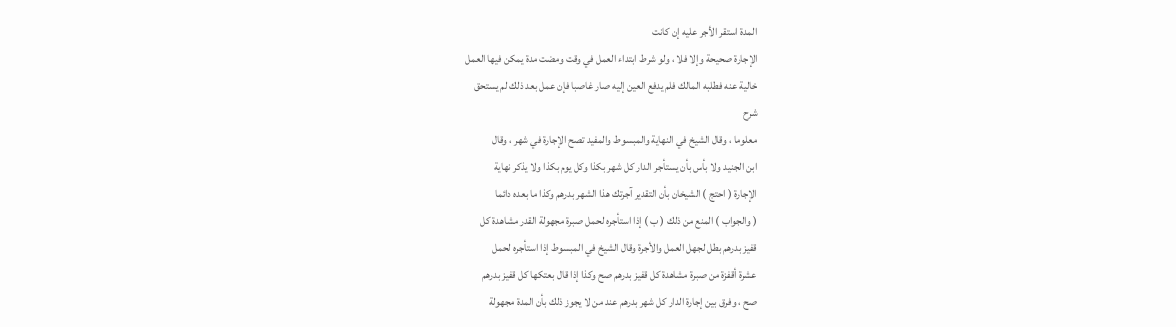المدة استقر الأجر عليه إن كانت
الإجارة صحيحة وإلا فلا ، ولو شرط ابتداء العمل في وقت ومضت مدة يمكن فيها العمل
خالية عنه فطلبه المالك فلم يدفع العين إليه صار غاصبا فإن عمل بعد ذلك لم يستحق
شرح
معلوما ، وقال الشيخ في النهاية والمبسوط والمفيد تصح الإجارة في شهر ، وقال
ابن الجنيد ولا بأس بأن يستأجر الدار كل شهر بكذا وكل يوم بكذا ولا يذكر نهاية
الإجارة ( احتج ) الشيخان بأن التقدير آجرتك هذا الشهر بدرهم وكذا ما بعده دائما
( والجواب ) المنع من ذلك ( ب ) إذا استأجره لحمل صبرة مجهولة القدر مشاهدة كل
قفيز بدرهم بطل لجهل العمل والأجرة وقال الشيخ في المبسوط إذا استأجره لحمل
عشرة أقفزة من صبرة مشاهدة كل قفيز بدرهم صح وكذا إذا قال بعتكها كل قفيز بدرهم
صح ، وفرق بين إجارة الدار كل شهر بدرهم عند من لا يجوز ذلك بأن المدة مجهولة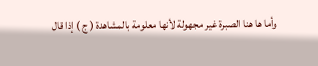وأما ها هنا الصبرة غير مجهولة لأنها معلومة بالمشاهدة ( ج ) إذا قال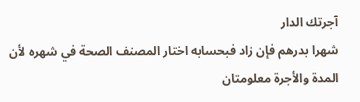آجرتك الدار
شهرا بدرهم فإن زاد فبحسابه اختار المصنف الصحة في شهره لأن المدة والأجرة معلومتان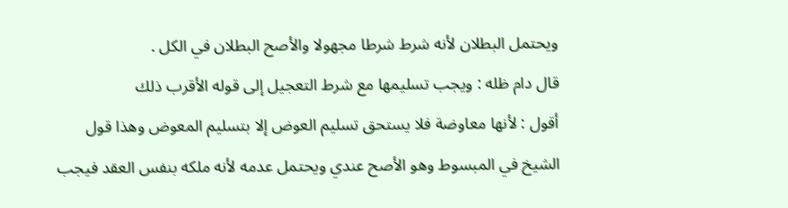ويحتمل البطلان لأنه شرط شرطا مجهولا والأصح البطلان في الكل .
قال دام ظله : ويجب تسليمها مع شرط التعجيل إلى قوله الأقرب ذلك
أقول : لأنها معاوضة فلا يستحق تسليم العوض إلا بتسليم المعوض وهذا قول
الشيخ في المبسوط وهو الأصح عندي ويحتمل عدمه لأنه ملكه بنفس العقد فيجب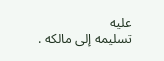عليه
تسليمه إلى مالكه .